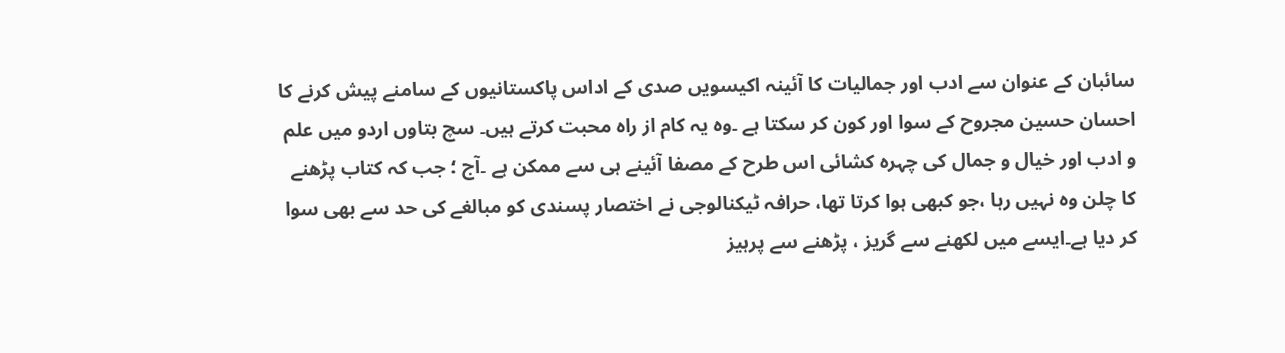سائبان کے عنوان سے ادب اور جمالیات کا آئینہ اکیسویں صدی کے اداس پاکستانیوں کے سامنے پیش کرنے کا احسان حسین مجروح کے سوا اور کون کر سکتا ہے ۔وہ یہ کام از راہ محبت کرتے ہیں۔ سچ بتاوں اردو میں علم و ادب اور خیال و جمال کی چہرہ کشائی اس طرح کے مصفا آئینے ہی سے ممکن ہے ۔آج ؛ جب کہ کتاب پڑھنے کا چلن وہ نہیں رہا ،جو کبھی ہوا کرتا تھا، حرافہ ٹیکنالوجی نے اختصار پسندی کو مبالغے کی حد سے بھی سوا کر دیا ہے۔ایسے میں لکھنے سے گریز ، پڑھنے سے پرہیز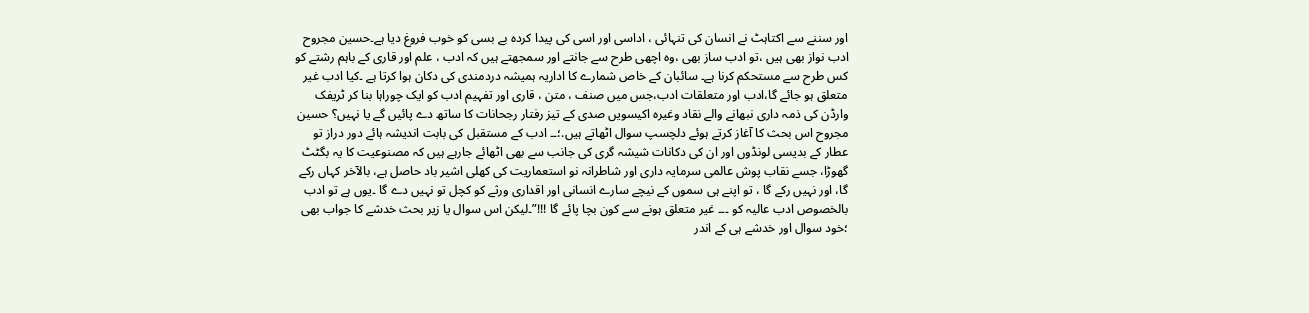اور سننے سے اکتاہٹ نے انسان کی تنہائی ، اداسی اور اسی کی پیدا کردہ بے بسی کو خوب فروغ دیا ہے۔حسین مجروح ادب نواز بھی ہیں ،تو ادب ساز بھی ،وہ اچھی طرح سے جانتے اور سمجھتے ہیں کہ ادب ، علم اور قاری کے باہم رشتے کو کس طرح سے مستحکم کرنا ہے۔ سائبان کے خاص شمارے کا اداریہ ہمیشہ دردمندی کی دکان ہوا کرتا ہے ۔کیا ادب غیر متعلق ہو جائے گا،ادب اور متعلقات ادب،جس میں صنف ، متن ، قاری اور تفہیم ادب کو ایک چوراہا بنا کر ٹریفک وارڈن کی ذمہ داری نبھانے والے نقاد وغیرہ اکیسویں صدی کے تیز رفتار رجحانات کا ساتھ دے پائیں گے یا نہیں؟ حسین مجروح اس بحث کا آغاز کرتے ہوئے دلچسپ سوال اٹھاتے ہیں.؛۔۔ ادب کے مستقبل کی بابت اندیشہ ہائے دور دراز تو عطار کے بدیسی لونڈوں اور ان کی دکانات شیشہ گری کی جانب سے بھی اٹھائے جارہے ہیں کہ مصنوعیت کا یہ بگٹٹ گھوڑا، جسے نقاب پوش عالمی سرمایہ داری اور شاطرانہ نو استعماریت کی کھلی اشیر باد حاصل ہے، بالآخر کہاں رکے گا، اور نہیں رکے گا ، تو اپنے ہی سموں کے نیچے سارے انسانی اور اقداری ورثے کو کچل تو نہیں دے گا ۔یوں ہے تو ادب بالخصوص ادب عالیہ کو ۔۔۔ غیر متعلق ہونے سے کون بچا پائے گا !!!”۔لیکن اس سوال یا زیر بحث خدشے کا جواب بھی ؛خود سوال اور خدشے ہی کے اندر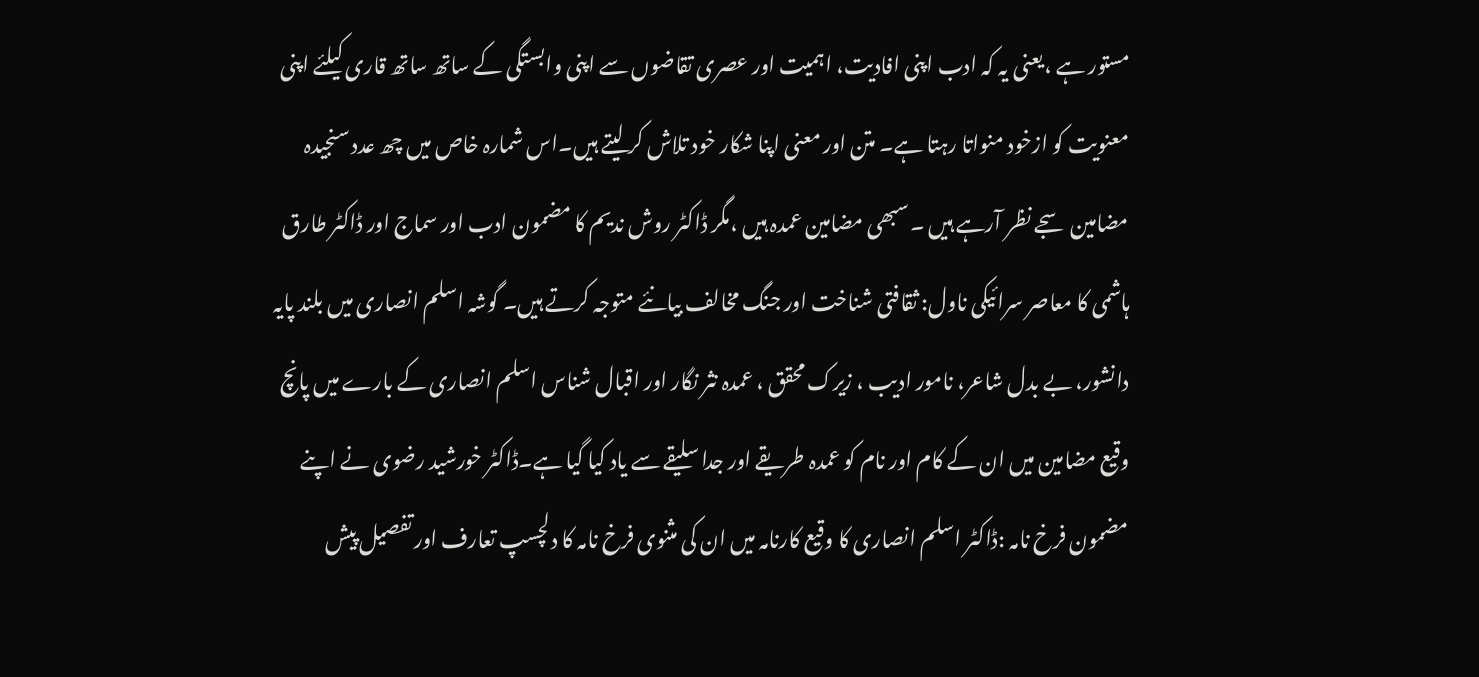مستور ہے ،یعنی یہ کہ ادب اپنی افادیت، اہمیت اور عصری تقاضوں سے اپنی وابستگی کے ساتھ ساتھ قاری کیلئے اپنی معنویت کو ازخود منواتا رہتا ہے۔ متن اور معنی اپنا شکار خود تلاش کر لیتے ہیں۔اس شمارہ خاص میں چھ عدد سنجیدہ مضامین سجے نظر آرہے ہیں ۔سبھی مضامین عمدہ ہیں ،مگر ڈاکٹر روش ندیم کا مضمون ادب اور سماج اور ڈاکٹر طارق ہاشمی کا معاصر سرائیکی ناول: ثقافتی شناخت اور جنگ مخالف بیانئے متوجہ کرتے ہیں۔ گوشہ اسلم انصاری میں بلند پایہ دانشور، بے بدل شاعر، نامور ادیب ، زیرک محقق ، عمدہ نثر نگار اور اقبال شناس اسلم انصاری کے بارے میں پانچ وقیع مضامین میں ان کے کام اور نام کو عمدہ طریقے اور جدا سلیقے سے یاد کیا گیا ہے۔ڈاکٹر خورشید رضوی نے اپنے مضمون فرخ نامہ :ڈاکٹر اسلم انصاری کا وقیع کارنامہ میں ان کی مثنوی فرخ نامہ کا دلچسپ تعارف اور تفصیل پیش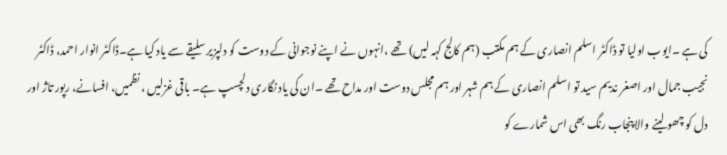کی ہے ۔ایوب اولیا تو ڈاکٹر اسلم انصاری کے ہم مکتب (ہم کالج کہہ لیں) تھے ،انہوں نے اپنے نوجوانی کے دوست کو دلپزیر سلیقے سے یاد کیا ہے۔ڈاکٹر انوار احمد، ڈاکٹر نجیب جمال اور اصغر ندیم سید تو اسلم انصاری کے ہم شہر اور ہم مجلس دوست اور مداح تھے ۔ان کی یاد نگاری دلچسپ ہے۔ باقی غزلیں ، نظمیں، افسانے، رپور تاژ اور دل کو چھو لینے والا پنجاب رنگ بھی اس شمارے کو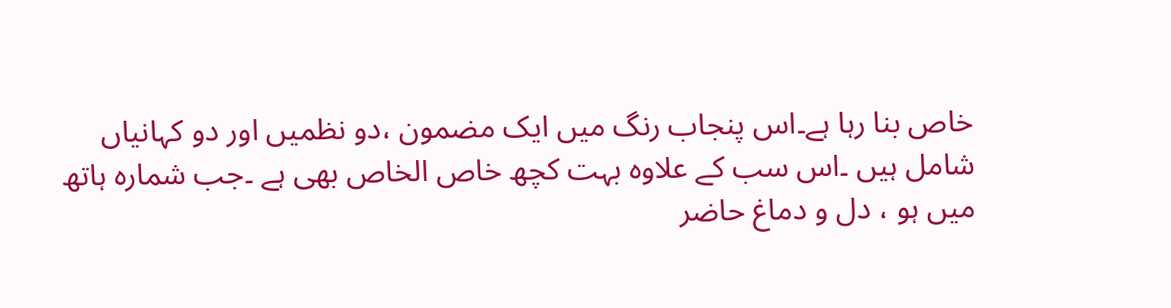خاص بنا رہا ہے۔اس پنجاب رنگ میں ایک مضمون ،دو نظمیں اور دو کہانیاں شامل ہیں ۔اس سب کے علاوہ بہت کچھ خاص الخاص بھی ہے ۔جب شمارہ ہاتھ میں ہو ، دل و دماغ حاضر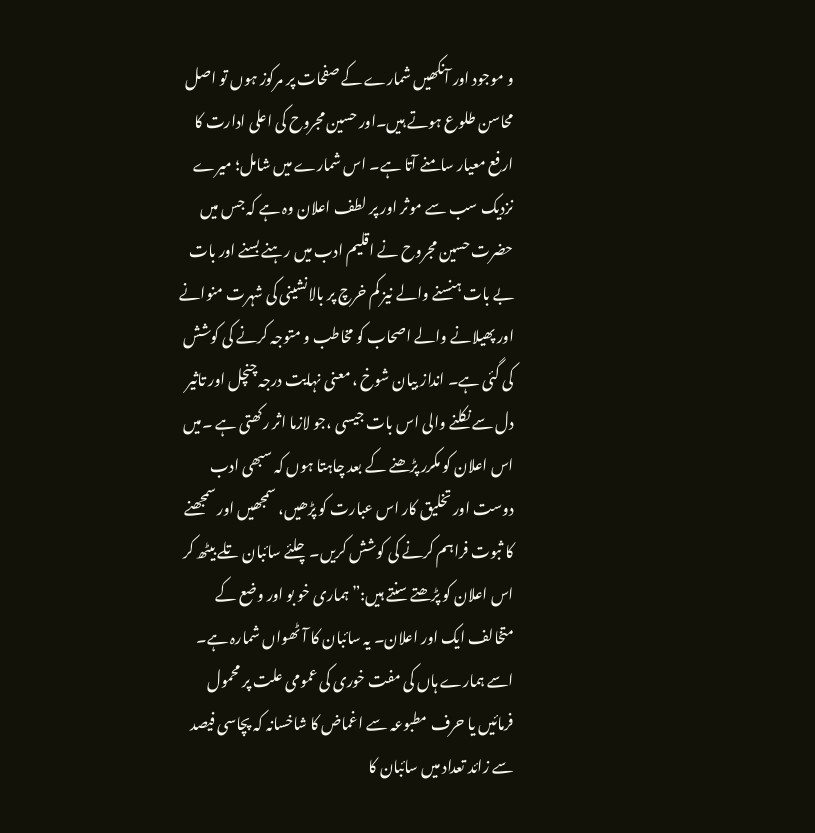و موجود اور آنکھیں شمارے کے صفحات پر مرکوز ہوں تو اصل محاسن طلوع ہوتے ہیں۔اور حسین مجروح کی اعلی ادارت کا ارفع معیار سامنے آتا ہے۔ اس شمارے میں شامل؛ میرے نزدیک سب سے موثر اور پر لطف اعلان وہ ہے کہ جس میں حضرت حسین مجروح نے اقلیم ادب میں رہنے بسنے اور بات بے بات ہنسنے والے نیز کم خرچ پر بالانشینی کی شہرت منوانے اور پھیلانے والے اصحاب کو مخاطب و متوجہ کرنے کی کوشش کی گئی ہے۔ انداز بیان شوخ ، معنی نہایت درجہ چنچل اور تاثیر دل سے نکلنے والی اس بات جیسی ،جو لازما اثر رکھتی ہے ۔میں اس اعلان کو مکرر پڑھنے کے بعد چاہتا ہوں کہ سبھی ادب دوست اور تخلیق کار اس عبارت کو پڑھیں، سمجھیں اور سمجھنے کا ثبوت فراہم کرنے کی کوشش کریں۔چلئے سائبان تلے بیٹھ کر اس اعلان کو پڑھتے سنتے ہیں:” ہماری خو بو اور وضع کے متخالف ایک اور اعلان۔ یہ سائبان کا آٹھواں شمارہ ہے۔ اسے ہمارے ہاں کی مفت خوری کی عمومی علت پر محمول فرمائیں یا حرف مطبوعہ سے اغماض کا شاخسانہ کہ پچاسی فیصد سے زائد تعداد میں سائبان کا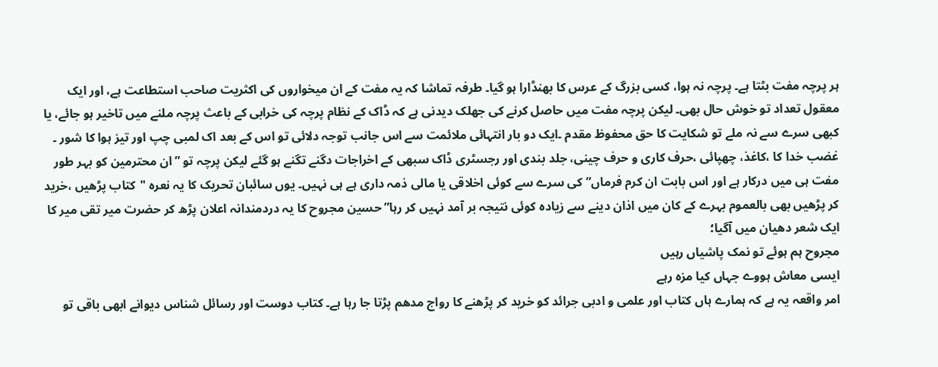ہر پرچہ مفت بٹتا ہے۔ پرچہ نہ ہوا، کسی بزرگ کے عرس کا بھنڈارا ہو گیا۔ طرفہ تماشا کہ یہ مفت کے ان میخواروں کی اکثریت صاحب استطاعت ہے، اور ایک معقول تعداد تو خوش حال بھی۔ لیکن پرچہ مفت میں حاصل کرنے کی جھلک دیدنی ہے کہ ڈاک کے نظام پرچہ کی خرابی کے باعث پرچہ ملنے میں تاخیر ہو جائے، یا کبھی سرے سے نہ ملے تو شکایت کا حق محفوظ مقدم ۔ایک دو بار انتہائی ملائمت سے اس جانب توجہ دلائی تو اس کے بعد اک لمبی چپ اور تیز ہوا کا شور ۔ غضب خدا کا ،کاغذ، چھپائی ،حرف کاری و حرف چینی، جلد بندی اور رجسٹری ڈاک سبھی کے اخراجات دگنے تگنے ہو گئے لیکن پرچہ تو ”ان محترمین کو بہر طور مفت ہی میں درکار ہے اور اس بابت ان کرم فرماں”کی سرے سے کوئی اخلاقی یا مالی ذمہ داری ہے ہی نہیں۔ یوں سائبان تحریک کا یہ نعرہ "کتاب پڑھیں ،خرید کر پڑھیں بھی بالعموم بہرے کے کان میں اذان دینے سے زیادہ کوئی نتیجہ بر آمد نہیں کر رہا” حسین مجروح کا یہ دردمندانہ اعلان پڑھ کر حضرت میر تقی میر کا ایک شعر دھیان میں آگیا؛
مجروح ہم ہوئے تو نمک پاشیاں رہیں
ایسی معاش ہووے جہاں کیا مزہ رہے
امر واقعہ یہ ہے کہ ہمارے ہاں کتاب اور علمی و ادبی جرائد کو خرید کر پڑھنے کا رواج مدھم پڑتا جا رہا ہے۔ کتاب دوست اور رسائل شناس دیوانے ابھی باقی تو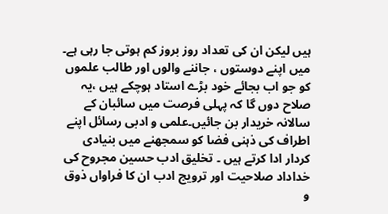ہیں لیکن ان کی تعداد روز بروز کم ہوتی جا رہی ہے۔ میں اپنے دوستوں ، جاننے والوں اور طالب علموں کو جو اب بجائے خود بڑے استاد ہوچکے ہیں ،یہ صلاح دوں گا کہ پہلی فرصت میں سائبان کے سالانہ خریدار بن جائیں۔علمی و ادبی رسائل اپنے اطراف کی ذہنی فضا کو سمجھنے میں بنیادی کردار ادا کرتے ہیں ۔ تخلیق ادب حسین مجروح کی خداداد صلاحیت اور ترویج ادب ان کا فراواں ذوق و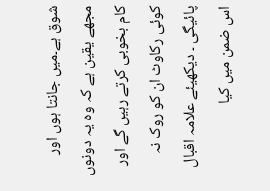شوق ہے۔میں جانتا ہوں اور مجھے یقین ہے کہ وہ یہ دونوں کام بخوبی کرتے رہیں گے اور کوئی رکاوٹ ان کو روک نہ پائیگی ۔ دیکھیئے علامہ اقبال اس ضمن میں کیا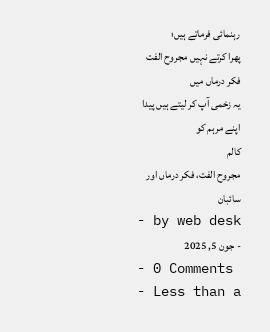رہنمائی فرماتے ہیں؛
پھرا کرتے نہیں مجروح الفت فکر درماں میں
یہ زخمی آپ کر لیتے ہیں پیدا اپنے مرہم کو
کالم
مجروح الفت، فکر درماں اور سائبان
- by web desk
- جون 5, 2025
- 0 Comments
- Less than a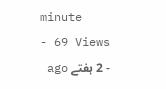minute
- 69 Views
- 2 ہفتے ago